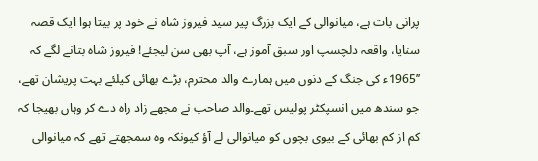پرانی بات ہے، میانوالی کے ایک بزرگ پیر سید فیروز شاہ نے خود پر بیتا ہوا ایک قصہ سنایا، واقعہ دلچسپ اور سبق آموز ہے، آپ بھی سن لیجئے! فیروز شاہ بتانے لگے کہ ’’1965ء کی جنگ کے دنوں میں ہمارے والد محترم، بڑے بھائی کیلئے بہت پریشان تھے، جو سندھ میں انسپکٹر پولیس تھے۔والد صاحب نے مجھے زاد راہ دے کر وہاں بھیجا کہ کم از کم بھائی کے بیوی بچوں کو میانوالی لے آؤ کیونکہ وہ سمجھتے تھے کہ میانوالی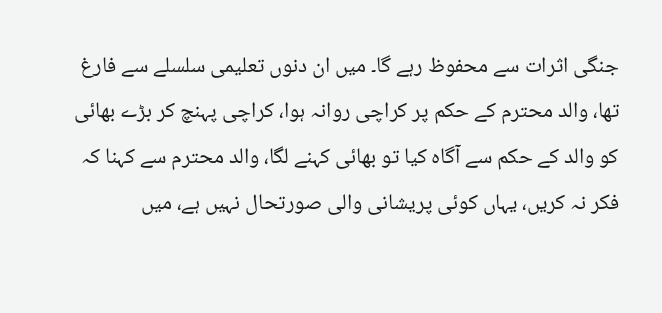جنگی اثرات سے محفوظ رہے گا۔ میں ان دنوں تعلیمی سلسلے سے فارغ تھا، والد محترم کے حکم پر کراچی روانہ ہوا، کراچی پہنچ کر بڑے بھائی کو والد کے حکم سے آگاہ کیا تو بھائی کہنے لگا، والد محترم سے کہنا کہ فکر نہ کریں، یہاں کوئی پریشانی والی صورتحال نہیں ہے، میں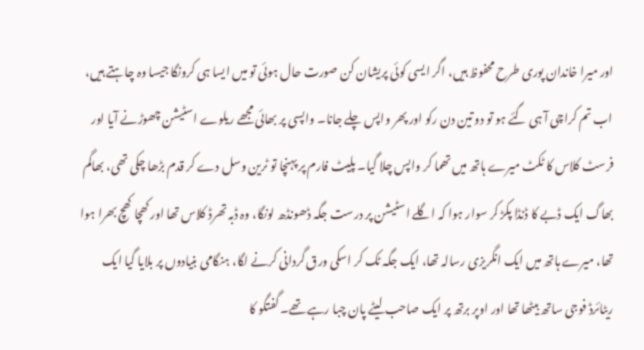اور میرا خاندان پوری طرح محفوظ ہیں، اگر ایسی کوئی پریشان کن صورت حال ہوئی تو میں ایسا ہی کرونگا جیسا وہ چاہتے ہیں، اب تم کراچی آ ہی گئے ہو تو دو تین دن رکو اور پھر واپس چلے جانا۔ واپسی پر بھائی مجھے ریلوے اسٹیشن چھوڑنے آیا اور فرسٹ کلاس کا ٹکٹ میرے ہاتھ میں تھما کر واپس چلا گیا۔ پلیٹ فارم پر پہنچا تو ٹرین وسل دے کر قدم بڑھا چکی تھی، بھاگم بھاگ ایک ڈبے کا ڈنڈا پکڑ کر سوار ہوا کہ اگلے اسٹیشن پر درست جگہ ڈھونڈھ لونگا، وہ ڈبہ تھرڈ کلاس تھا اور کھچا کھچ بھرا ہوا تھا، میرے ہاتھ میں ایک انگریزی رسالہ تھا، ایک جگہ ٹک کر اسکی ورق گردانی کرنے لگا، ہنگامی بنیادوں پر بلایا گیا ایک ریٹائرڈ فوجی ساتھ بیٹھا تھا اور اوپر برتھ پر ایک صاحب لیٹے پان چبا رہے تھے۔ گفتگو کا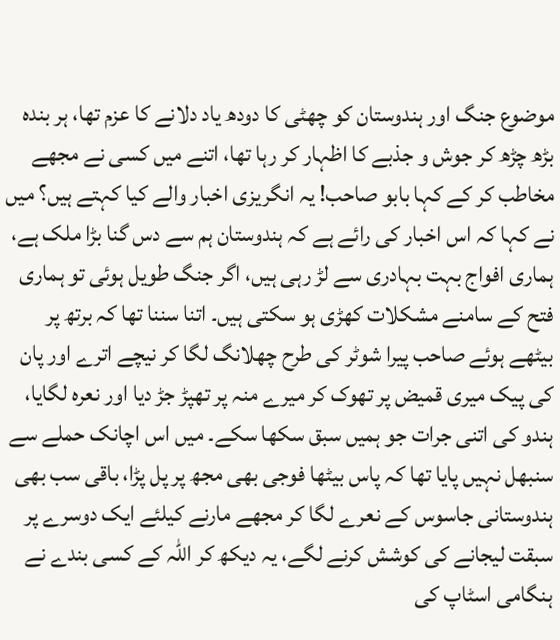موضوع جنگ اور ہندوستان کو چھٹی کا دودھ یاد دلانے کا عزم تھا، ہر بندہ بڑھ چڑھ کر جوش و جذبے کا اظہار کر رہا تھا، اتنے میں کسی نے مجھے مخاطب کر کے کہا بابو صاحب! یہ انگریزی اخبار والے کیا کہتے ہیں؟ میں نے کہا کہ اس اخبار کی رائے ہے کہ ہندوستان ہم سے دس گنا بڑا ملک ہے، ہماری افواج بہت بہادری سے لڑ رہی ہیں، اگر جنگ طویل ہوئی تو ہماری فتح کے سامنے مشکلات کھڑی ہو سکتی ہیں۔ اتنا سننا تھا کہ برتھ پر بیٹھے ہوئے صاحب پیرا شوٹر کی طرح چھلانگ لگا کر نیچے اترے اور پان کی پیک میری قمیض پر تھوک کر میرے منہ پر تھپڑ جڑ دیا اور نعرہ لگایا، ہندو کی اتنی جرات جو ہمیں سبق سکھا سکے۔ میں اس اچانک حملے سے سنبھل نہیں پایا تھا کہ پاس بیٹھا فوجی بھی مجھ پر پل پڑا، باقی سب بھی ہندوستانی جاسوس کے نعرے لگا کر مجھے مارنے کیلئے ایک دوسرے پر سبقت لیجانے کی کوشش کرنے لگے، یہ دیکھ کر اللہ کے کسی بندے نے ہنگامی اسٹاپ کی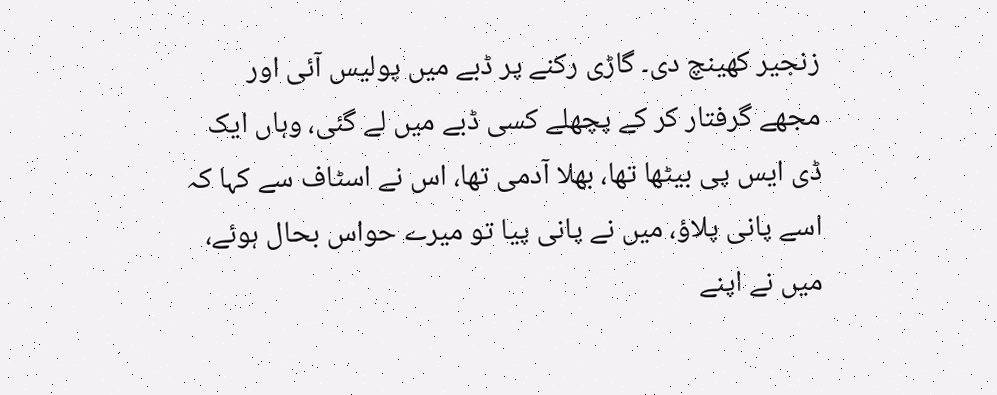زنجیر کھینچ دی۔ گاڑی رکنے پر ڈبے میں پولیس آئی اور مجھے گرفتار کر کے پچھلے کسی ڈبے میں لے گئی، وہاں ایک ڈی ایس پی بیٹھا تھا، بھلا آدمی تھا، اس نے اسٹاف سے کہا کہ اسے پانی پلاؤ، میں نے پانی پیا تو میرے حواس بحال ہوئے، میں نے اپنے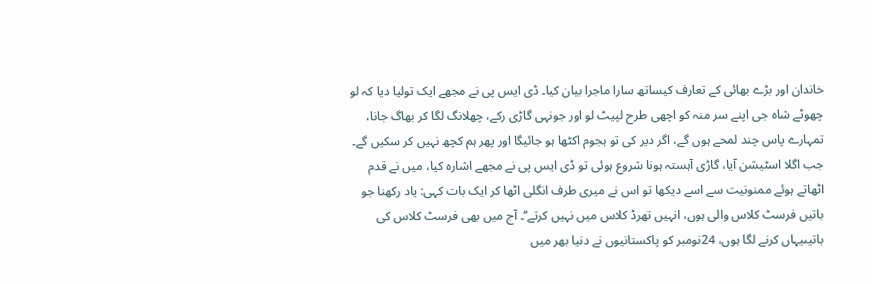خاندان اور بڑے بھائی کے تعارف کیساتھ سارا ماجرا بیان کیا۔ ڈی ایس پی نے مجھے ایک تولیا دیا کہ لو چھوٹے شاہ جی اپنے سر منہ کو اچھی طرح لپیٹ لو اور جونہی گاڑی رکے، چھلانگ لگا کر بھاگ جانا، تمہارے پاس چند لمحے ہوں گے، اگر دیر کی تو ہجوم اکٹھا ہو جائیگا اور پھر ہم کچھ نہیں کر سکیں گے۔ جب اگلا اسٹیشن آیا، گاڑی آہستہ ہونا شروع ہوئی تو ڈی ایس پی نے مجھے اشارہ کیا، میں نے قدم اٹھاتے ہوئے ممنونیت سے اسے دیکھا تو اس نے میری طرف انگلی اٹھا کر ایک بات کہی: یاد رکھنا جو باتیں فرسٹ کلاس والی ہوں، انہیں تھرڈ کلاس میں نہیں کرتے‘‘۔ آج میں بھی فرسٹ کلاس کی باتیںیہاں کرنے لگا ہوں، 24نومبر کو پاکستانیوں نے دنیا بھر میں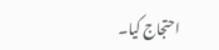احتجاج کیا۔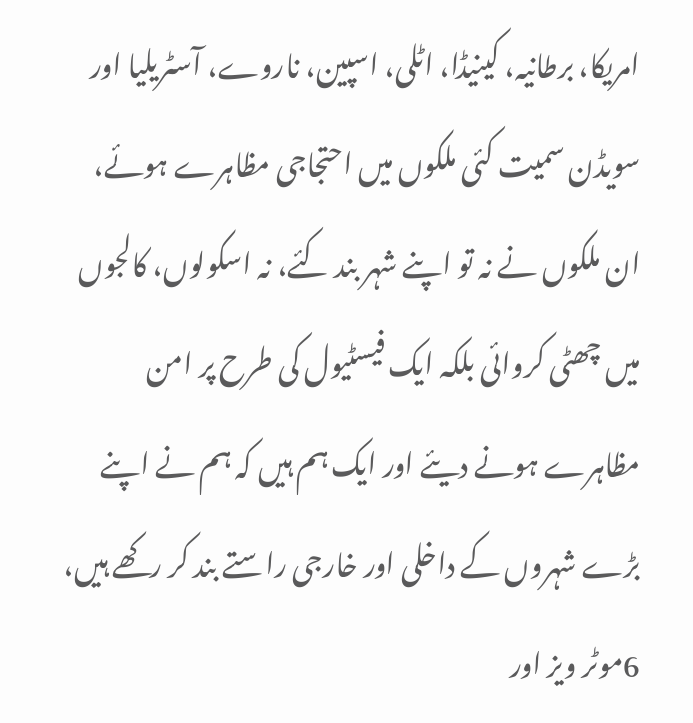امریکا، برطانیہ، کینیڈا، اٹلی، اسپین، ناروے، آسٹریلیا اور سویڈن سمیت کئی ملکوں میں احتجاجی مظاہرے ہوئے، ان ملکوں نے نہ تو اپنے شہر بند کئے، نہ اسکولوں، کالجوں میں چھٹی کروائی بلکہ ایک فیسٹیول کی طرح پر امن مظاہرے ہونے دیئے اور ایک ہم ہیں کہ ہم نے اپنے بڑے شہروں کے داخلی اور خارجی راستے بند کر رکھے ہیں، 6موٹر ویز اور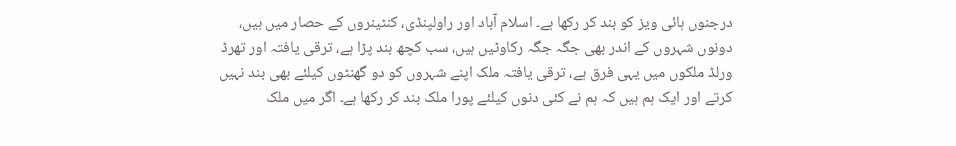درجنوں ہائی ویز کو بند کر رکھا ہے۔ اسلام آباد اور راولپنڈی، کنٹینروں کے حصار میں ہیں، دونوں شہروں کے اندر بھی جگہ جگہ رکاوٹیں ہیں، سب کچھ بند پڑا ہے، ترقی یافتہ اور تھرڈ ورلڈ ملکوں میں یہی فرق ہے، ترقی یافتہ ملک اپنے شہروں کو دو گھنٹوں کیلئے بھی بند نہیں کرتے اور ایک ہم ہیں کہ ہم نے کئی دنوں کیلئے پورا ملک بند کر رکھا ہے۔ اگر میں ملک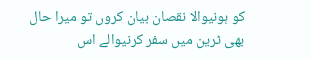کو ہونیوالا نقصان بیان کروں تو میرا حال بھی ٹرین میں سفر کرنیوالے اس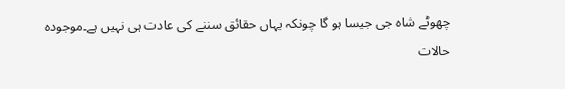چھوٹے شاہ جی جیسا ہو گا چونکہ یہاں حقائق سننے کی عادت ہی نہیں ہے۔موجودہ حالات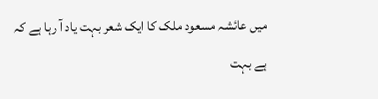میں عائشہ مسعود ملک کا ایک شعر بہت یاد آ رہا ہے کہ
ہے بہت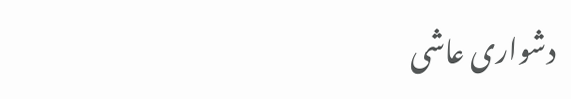دشواری عاشی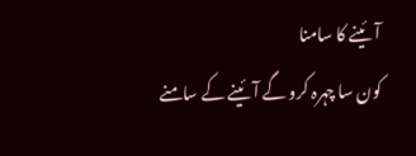آئینے کا سامنا
کون سا چہرہ کرو گے آئینے کے سامنے